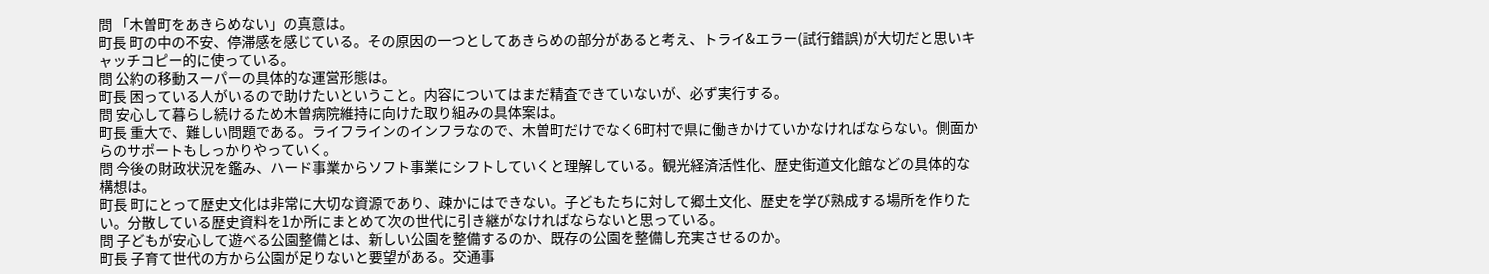問 「木曽町をあきらめない」の真意は。
町長 町の中の不安、停滞感を感じている。その原因の一つとしてあきらめの部分があると考え、トライ&エラー(試行錯誤)が大切だと思いキャッチコピー的に使っている。
問 公約の移動スーパーの具体的な運営形態は。
町長 困っている人がいるので助けたいということ。内容についてはまだ精査できていないが、必ず実行する。
問 安心して暮らし続けるため木曽病院維持に向けた取り組みの具体案は。
町長 重大で、難しい問題である。ライフラインのインフラなので、木曽町だけでなく6町村で県に働きかけていかなければならない。側面からのサポートもしっかりやっていく。
問 今後の財政状況を鑑み、ハード事業からソフト事業にシフトしていくと理解している。観光経済活性化、歴史街道文化館などの具体的な構想は。
町長 町にとって歴史文化は非常に大切な資源であり、疎かにはできない。子どもたちに対して郷土文化、歴史を学び熟成する場所を作りたい。分散している歴史資料を1か所にまとめて次の世代に引き継がなければならないと思っている。
問 子どもが安心して遊べる公園整備とは、新しい公園を整備するのか、既存の公園を整備し充実させるのか。
町長 子育て世代の方から公園が足りないと要望がある。交通事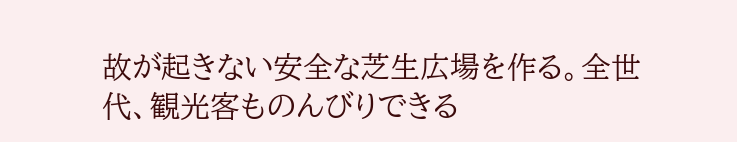故が起きない安全な芝生広場を作る。全世代、観光客ものんびりできる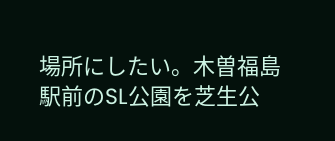場所にしたい。木曽福島駅前のSL公園を芝生公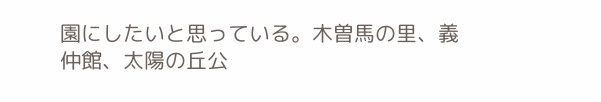園にしたいと思っている。木曽馬の里、義仲館、太陽の丘公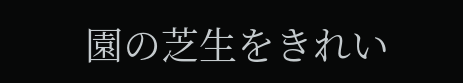園の芝生をきれい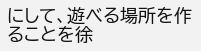にして、遊べる場所を作ることを徐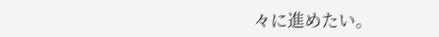々に進めたい。